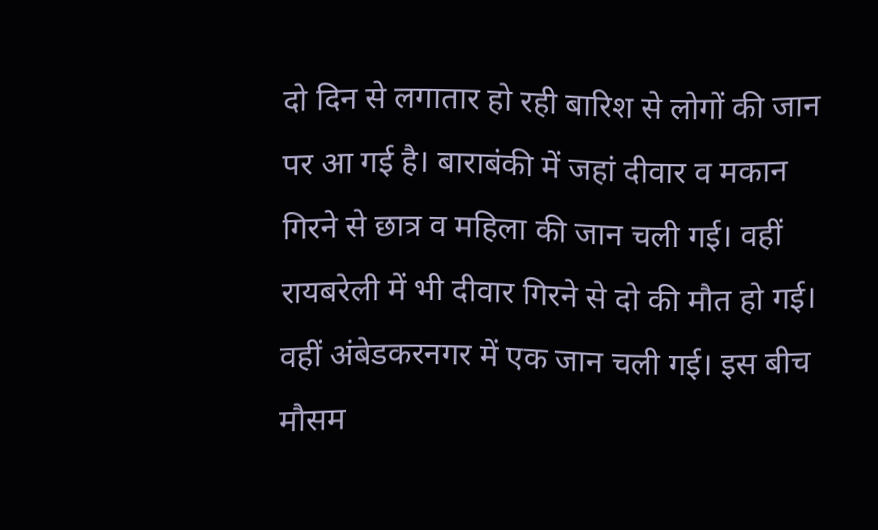दो दिन से लगातार हो रही बारिश से लोगों की जान पर आ गई है। बाराबंकी में जहां दीवार व मकान गिरने से छात्र व महिला की जान चली गई। वहीं रायबरेली में भी दीवार गिरने से दो की मौत हो गई। वहीं अंबेडकरनगर में एक जान चली गई। इस बीच मौसम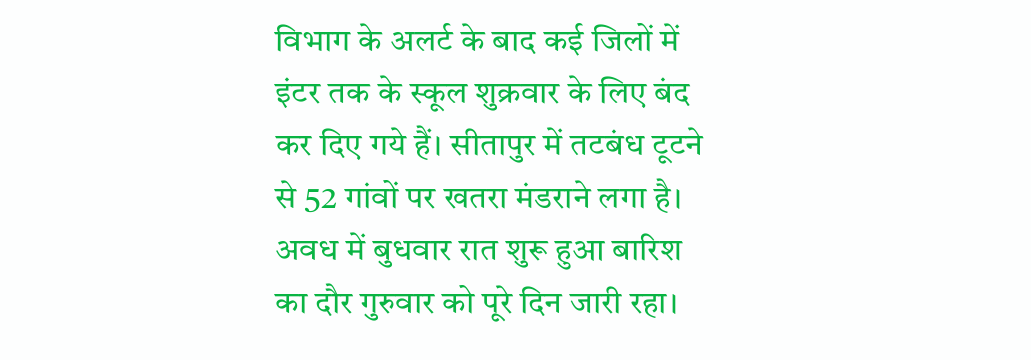विभाग के अलर्ट के बाद कई जिलों में इंटर तक के स्कूल शुक्रवार के लिए बंद कर दिए गये हैं। सीतापुर में तटबंध टूटने से 52 गांवों पर खतरा मंडराने लगा है।
अवध में बुधवार रात शुरू हुआ बारिश का दौर गुरुवार को पूरे दिन जारी रहा।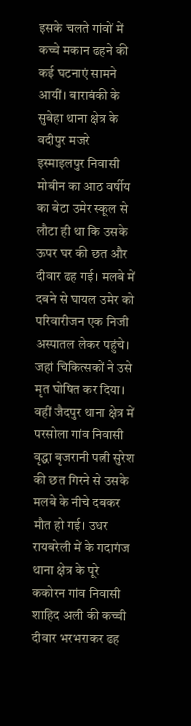इसके चलते गांवों में कच्चे मकान ढहने की कई घटनाएं सामने आयीं। बाराबंकी के सुबेहा थाना क्षेत्र के वदीपुर मजरे इस्माइलपुर निवासी मोबीन का आठ वर्षीय का बेटा उमेर स्कूल से लौटा ही था कि उसके ऊपर घर की छत और दीवार ढह गई। मलबे में दबने से घायल उमेर को परिवारीजन एक निजी अस्पातल लेकर पहुंचे। जहां चिकित्सकों ने उसे मृत घोषित कर दिया।
वहीं जैदपुर थाना क्षेत्र में परसोला गांव निवासी वृद्धा बृजरानी पत्नी सुरेश की छत गिरने से उसके मलबे के नीचे दबकर मौत हो गई। उधर रायबरेली में के गदागंज थाना क्षेत्र के पूरे ककोरन गांव निवासी शाहिद अली की कच्ची दीवार भरभराकर ढह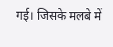गई। जिसके मलबे में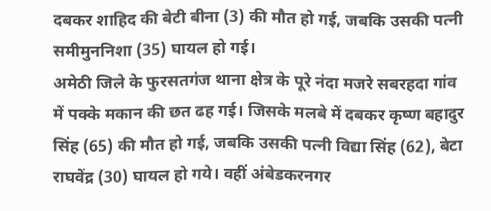दबकर शाहिद की बेटी बीना (3) की मौत हो गई, जबकि उसकी पत्नी समीमुननिशा (35) घायल हो गई।
अमेठी जिले के फुरसतगंज थाना क्षेत्र के पूरे नंदा मजरे सबरहदा गांव में पक्के मकान की छत ढह गई। जिसके मलबे में दबकर कृष्ण बहादुर सिंह (65) की मौत हो गई, जबकि उसकी पत्नी विद्या सिंह (62), बेटा राघवेंद्र (30) घायल हो गये। वहीं अंबेडकरनगर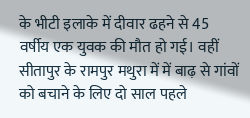के भीटी इलाके में दीवार ढहने से 45 वर्षीय एक युवक की मौत हो गई। वहीं सीतापुर के रामपुर मथुरा में में बाढ़ से गांवों को बचाने के लिए दो साल पहले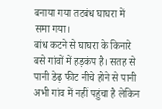बनाया गया तटबंध घाघरा में समा गया।
बांध कटने से घाघरा के किनारे बसे गांवों में हड़कंप है। सतह से पानी डेढ़ फीट नीचे होने से पानी अभी गांव में नहीं पहुंचा है लेकिन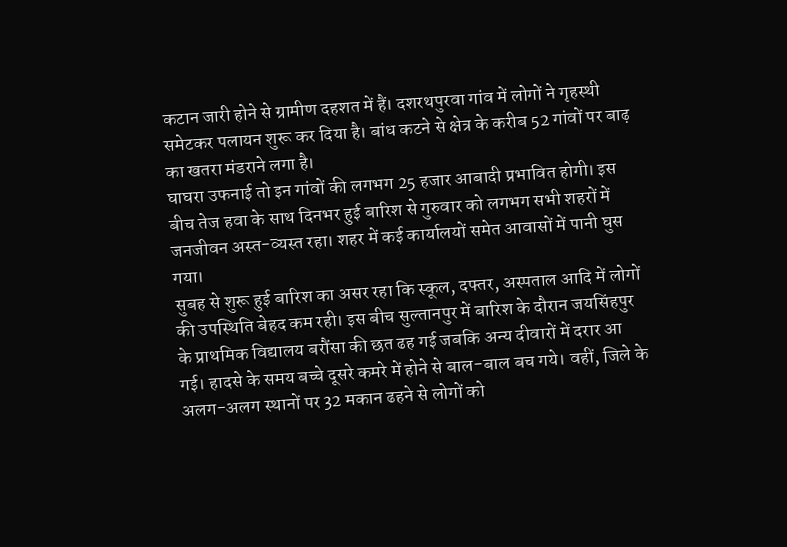कटान जारी होने से ग्रामीण दहशत में हैं। दशरथपुरवा गांव में लोगों ने गृहस्थी समेटकर पलायन शुरू कर दिया है। बांध कटने से क्षेत्र के करीब 52 गांवों पर बाढ़ का खतरा मंडराने लगा है।
घाघरा उफनाई तो इन गांवों की लगभग 25 हजार आबादी प्रभावित होगी। इस बीच तेज हवा के साथ दिनभर हुई बारिश से गुरुवार को लगभग सभी शहरों में जनजीवन अस्त-व्यस्त रहा। शहर में कई कार्यालयों समेत आवासों में पानी घुस गया।
सुबह से शुरू हुई बारिश का असर रहा कि स्कूल, दफ्तर, अस्पताल आदि में लोगों की उपस्थिति बेहद कम रही। इस बीच सुल्तानपुर में बारिश के दौरान जयसिंहपुर के प्राथमिक विद्यालय बरौंसा की छत ढह गई जबकि अन्य दीवारों में दरार आ गई। हादसे के समय बच्चे दूसरे कमरे में होने से बाल-बाल बच गये। वहीं, जिले के अलग-अलग स्थानों पर 32 मकान ढहने से लोगों को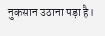नुकसान उठाना पड़ा है।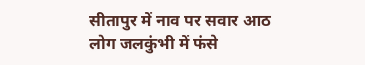सीतापुर में नाव पर सवार आठ लोग जलकुंभी में फंसे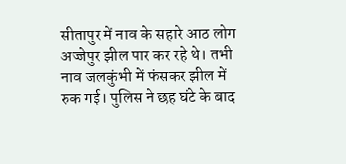सीतापुर में नाव के सहारे आठ लोग अज्जेपुर झील पार कर रहे थे। तभी नाव जलकुंभी में फंसकर झील में रुक गई। पुलिस ने छह घंटे के बाद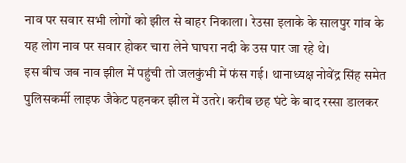नाव पर सवार सभी लोगों को झील से बाहर निकाला। रेउसा इलाके के सालपुर गांव के यह लोग नाव पर सवार होकर चारा लेने घाघरा नदी के उस पार जा रहे थे।
इस बीच जब नाव झील में पहुंची तो जलकुंभी में फंस गई। थानाध्यक्ष नोवेंद्र सिंह समेत पुलिसकर्मी लाइफ जैकेट पहनकर झील में उतरे। करीब छह घंटे के बाद रस्सा डालकर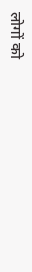लोगों को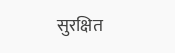सुरक्षित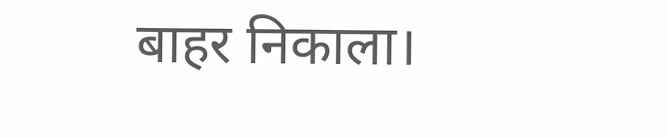बाहर निकाला।